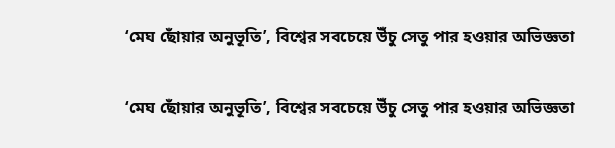‘মেঘ ছোঁয়ার অনুভূতি’, বিশ্বের সবচেয়ে উঁচু সেতু পার হওয়ার অভিজ্ঞতা

‘মেঘ ছোঁয়ার অনুভূতি’, বিশ্বের সবচেয়ে উঁচু সেতু পার হওয়ার অভিজ্ঞতা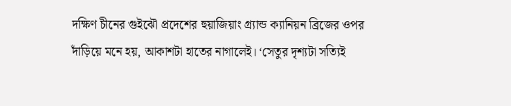দক্ষিণ চীনের গুইঝৌ প্রদেশের হুয়াজিয়াং গ্র্যান্ড ক্যানিয়ন ব্রিজের ওপর দাঁড়িয়ে মনে হয়, আকাশটা হাতের নাগালেই। ‘সেতুর দৃশ্যটা সত্যিই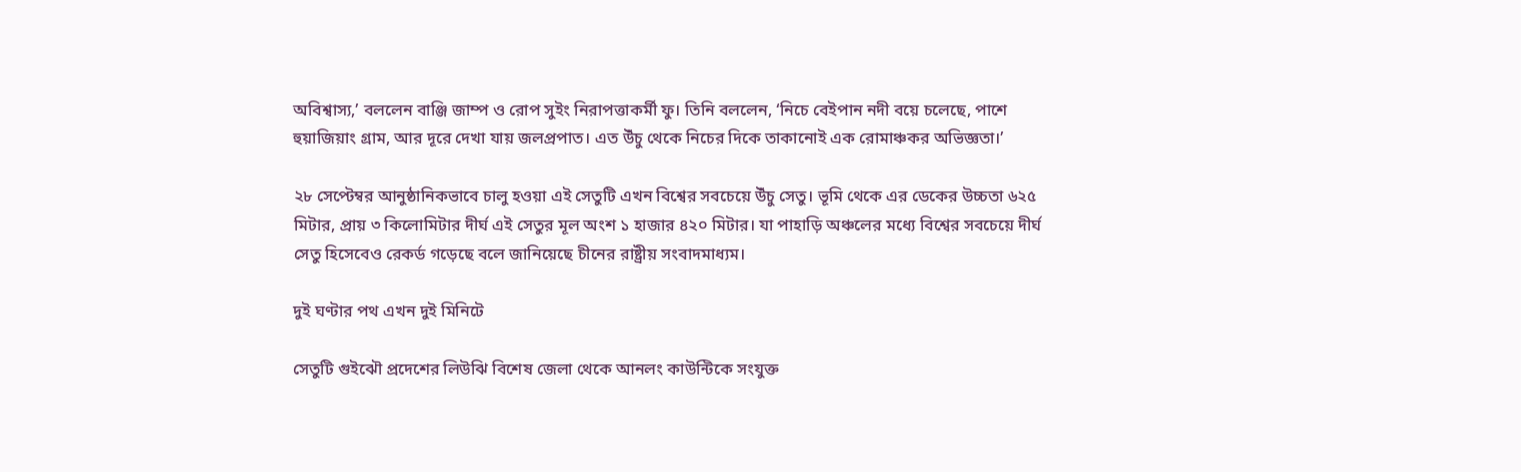অবিশ্বাস্য,’ বললেন বাঞ্জি জাম্প ও রোপ সুইং নিরাপত্তাকর্মী ফু। তিনি বললেন, ‘নিচে বেইপান নদী বয়ে চলেছে, পাশে হুয়াজিয়াং গ্রাম, আর দূরে দেখা যায় জলপ্রপাত। এত উঁচু থেকে নিচের দিকে তাকানোই এক রোমাঞ্চকর অভিজ্ঞতা।’

২৮ সেপ্টেম্বর আনুষ্ঠানিকভাবে চালু হওয়া এই সেতুটি এখন বিশ্বের সবচেয়ে উঁচু সেতু। ভূমি থেকে এর ডেকের উচ্চতা ৬২৫ মিটার, প্রায় ৩ কিলোমিটার দীর্ঘ এই সেতুর মূল অংশ ১ হাজার ৪২০ মিটার। যা পাহাড়ি অঞ্চলের মধ্যে বিশ্বের সবচেয়ে দীর্ঘ সেতু হিসেবেও রেকর্ড গড়েছে বলে জানিয়েছে চীনের রাষ্ট্রীয় সংবাদমাধ্যম।

দুই ঘণ্টার পথ এখন দুই মিনিটে

সেতুটি গুইঝৌ প্রদেশের লিউঝি বিশেষ জেলা থেকে আনলং কাউন্টিকে সংযুক্ত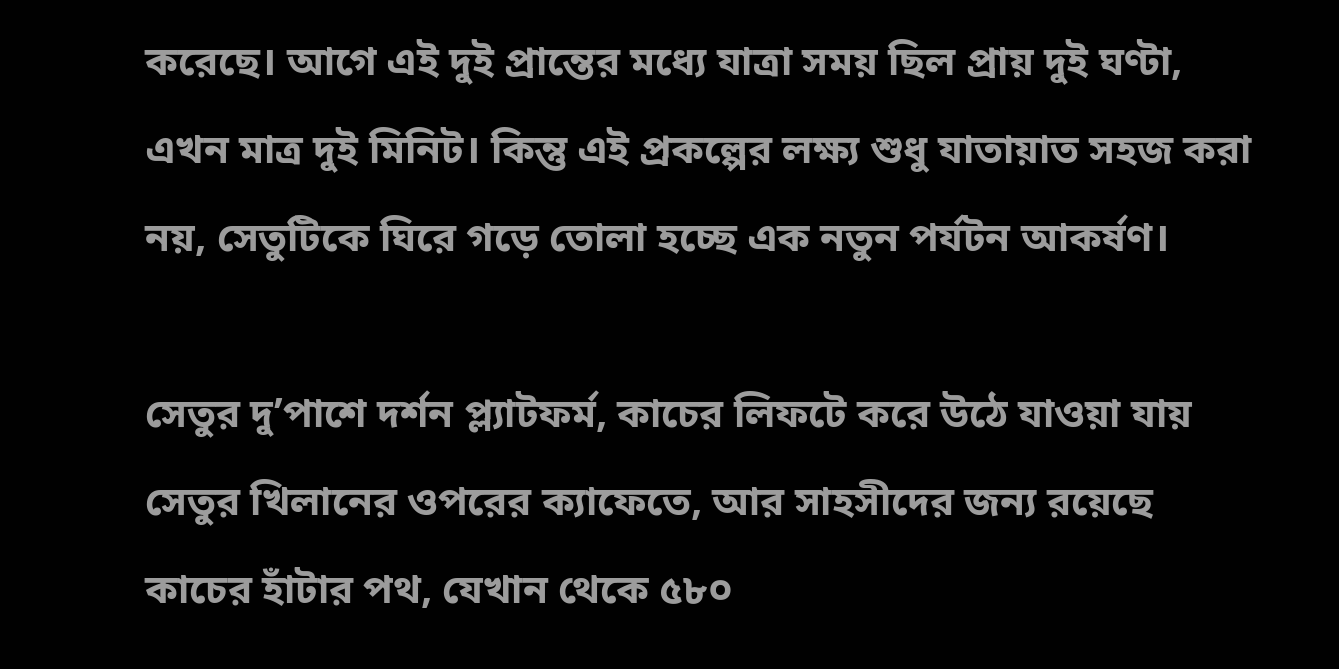করেছে। আগে এই দুই প্রান্তের মধ্যে যাত্রা সময় ছিল প্রায় দুই ঘণ্টা, এখন মাত্র দুই মিনিট। কিন্তু এই প্রকল্পের লক্ষ্য শুধু যাতায়াত সহজ করা নয়, সেতুটিকে ঘিরে গড়ে তোলা হচ্ছে এক নতুন পর্যটন আকর্ষণ।

সেতুর দু’পাশে দর্শন প্ল্যাটফর্ম, কাচের লিফটে করে উঠে যাওয়া যায় সেতুর খিলানের ওপরের ক্যাফেতে, আর সাহসীদের জন্য রয়েছে কাচের হাঁটার পথ, যেখান থেকে ৫৮০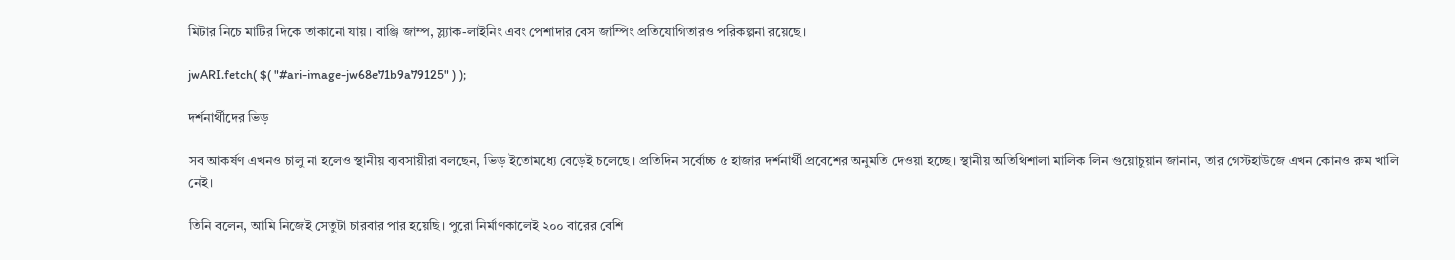মিটার নিচে মাটির দিকে তাকানো যায়। বাঞ্জি জাম্প, স্ল্যাক-লাইনিং এবং পেশাদার বেস জাম্পিং প্রতিযোগিতারও পরিকল্পনা রয়েছে।

jwARI.fetch( $( "#ari-image-jw68e71b9a79125" ) );

দর্শনার্থীদের ভিড়

সব আকর্ষণ এখনও চালু না হলেও স্থানীয় ব্যবসায়ীরা বলছেন, ভিড় ইতোমধ্যে বেড়েই চলেছে। প্রতিদিন সর্বোচ্চ ৫ হাজার দর্শনার্থী প্রবেশের অনুমতি দেওয়া হচ্ছে। স্থানীয় অতিথিশালা মালিক লিন গুয়োচুয়ান জানান, তার গেস্টহাউজে এখন কোনও রুম খালি নেই।

তিনি বলেন, আমি নিজেই সেতুটা চারবার পার হয়েছি। পুরো নির্মাণকালেই ২০০ বারের বেশি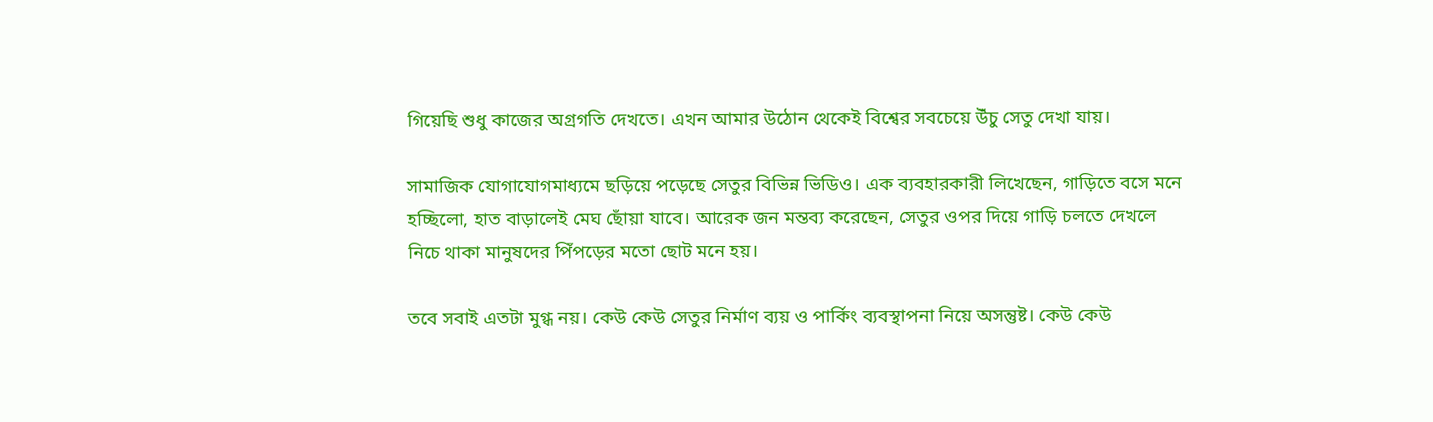গিয়েছি শুধু কাজের অগ্রগতি দেখতে। এখন আমার উঠোন থেকেই বিশ্বের সবচেয়ে উঁচু সেতু দেখা যায়।

সামাজিক যোগাযোগমাধ্যমে ছড়িয়ে পড়েছে সেতুর বিভিন্ন ভিডিও। এক ব্যবহারকারী লিখেছেন, গাড়িতে বসে মনে হচ্ছিলো, হাত বাড়ালেই মেঘ ছোঁয়া যাবে। আরেক জন মন্তব্য করেছেন, সেতুর ওপর দিয়ে গাড়ি চলতে দেখলে নিচে থাকা মানুষদের পিঁপড়ের মতো ছোট মনে হয়।

তবে সবাই এতটা মুগ্ধ নয়। কেউ কেউ সেতুর নির্মাণ ব্যয় ও পার্কিং ব্যবস্থাপনা নিয়ে অসন্তুষ্ট। কেউ কেউ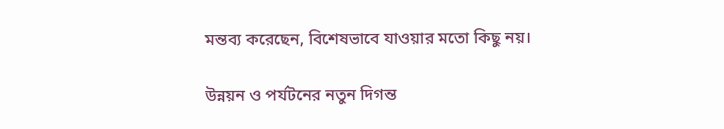মন্তব্য করেছেন, বিশেষভাবে যাওয়ার মতো কিছু নয়।

উন্নয়ন ও পর্যটনের নতুন দিগন্ত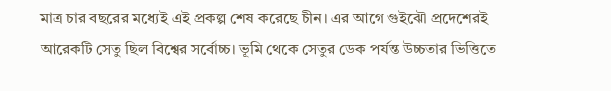মাত্র চার বছরের মধ্যেই এই প্রকল্প শেষ করেছে চীন। এর আগে গুইঝৌ প্রদেশেরই আরেকটি সেতু ছিল বিশ্বের সর্বোচ্চ। ভূমি থেকে সেতুর ডেক পর্যন্ত উচ্চতার ভিত্তিতে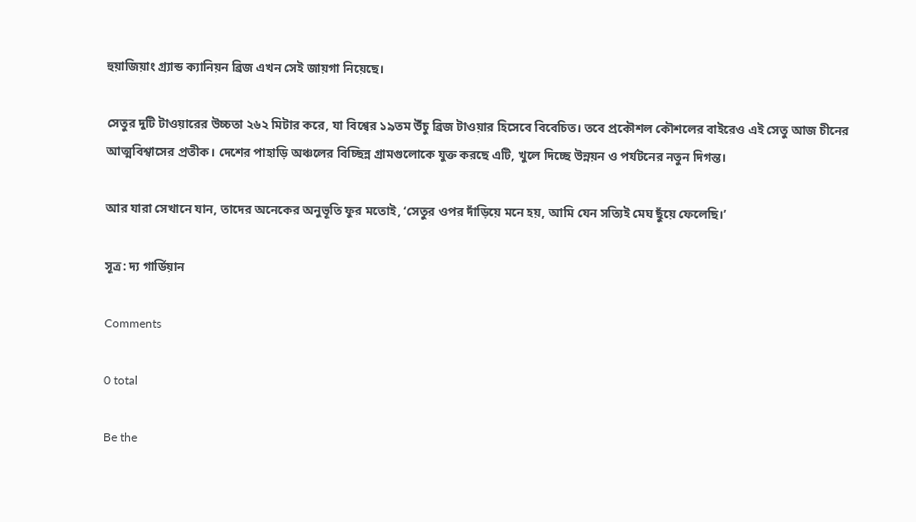হুয়াজিয়াং গ্র্যান্ড ক্যানিয়ন ব্রিজ এখন সেই জায়গা নিয়েছে।

সেতুর দুটি টাওয়ারের উচ্চতা ২৬২ মিটার করে, যা বিশ্বের ১৯তম উঁচু ব্রিজ টাওয়ার হিসেবে বিবেচিত। তবে প্রকৌশল কৌশলের বাইরেও এই সেতু আজ চীনের আত্মবিশ্বাসের প্রতীক। দেশের পাহাড়ি অঞ্চলের বিচ্ছিন্ন গ্রামগুলোকে যুক্ত করছে এটি, খুলে দিচ্ছে উন্নয়ন ও পর্যটনের নতুন দিগন্ত।

আর যারা সেখানে যান, তাদের অনেকের অনুভূতি ফুর মতোই, ‘সেতুর ওপর দাঁড়িয়ে মনে হয়, আমি যেন সত্যিই মেঘ ছুঁয়ে ফেলেছি।’

সূত্র: দ্য গার্ডিয়ান

Comments

0 total

Be the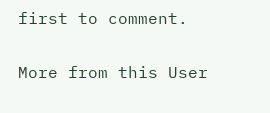first to comment.

More from this User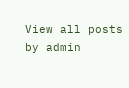View all posts by admin